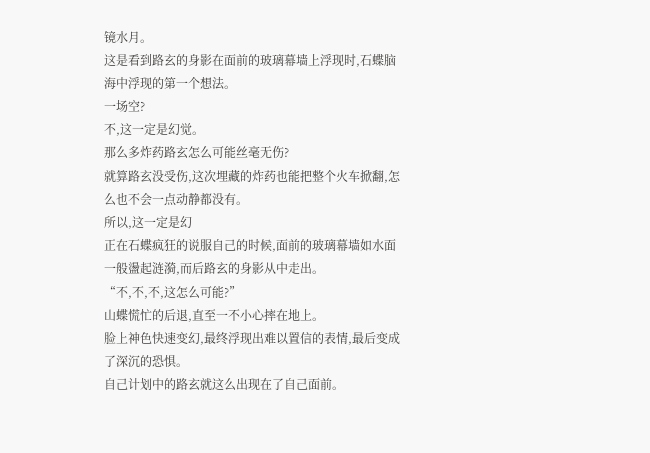镜水月。
这是看到路玄的身影在面前的玻璃幕墙上浮现时,石蝶脑海中浮现的第一个想法。
一场空?
不,这一定是幻觉。
那么多炸药路玄怎么可能丝毫无伤?
就算路玄没受伤,这次埋藏的炸药也能把整个火车掀翻,怎么也不会一点动静都没有。
所以,这一定是幻
正在石蝶疯狂的说服自己的时候,面前的玻璃幕墙如水面一般盪起涟漪,而后路玄的身影从中走出。
“不,不,不,这怎么可能?”
山蝶慌忙的后退,直至一不小心摔在地上。
脸上神色快速变幻,最终浮现出难以置信的表情,最后变成了深沉的恐惧。
自己计划中的路玄就这么出现在了自己面前。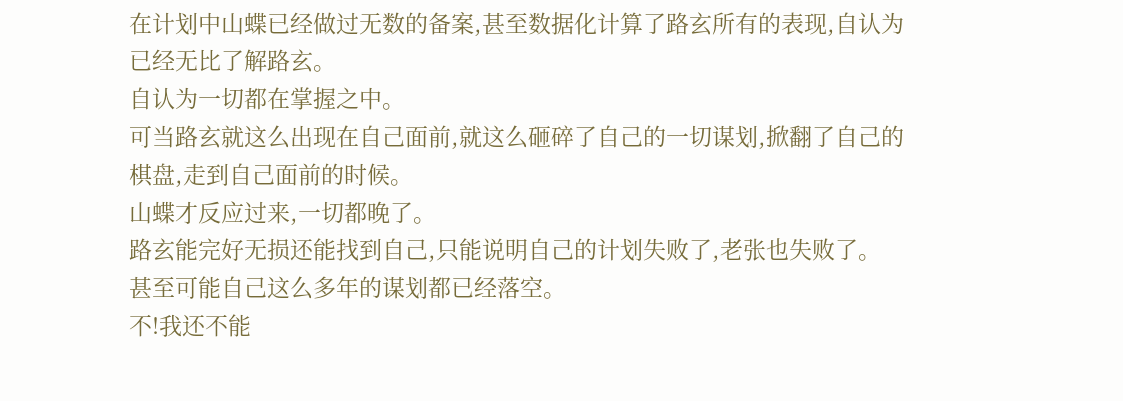在计划中山蝶已经做过无数的备案,甚至数据化计算了路玄所有的表现,自认为已经无比了解路玄。
自认为一切都在掌握之中。
可当路玄就这么出现在自己面前,就这么砸碎了自己的一切谋划,掀翻了自己的棋盘,走到自己面前的时候。
山蝶才反应过来,一切都晚了。
路玄能完好无损还能找到自己,只能说明自己的计划失败了,老张也失败了。
甚至可能自己这么多年的谋划都已经落空。
不!我还不能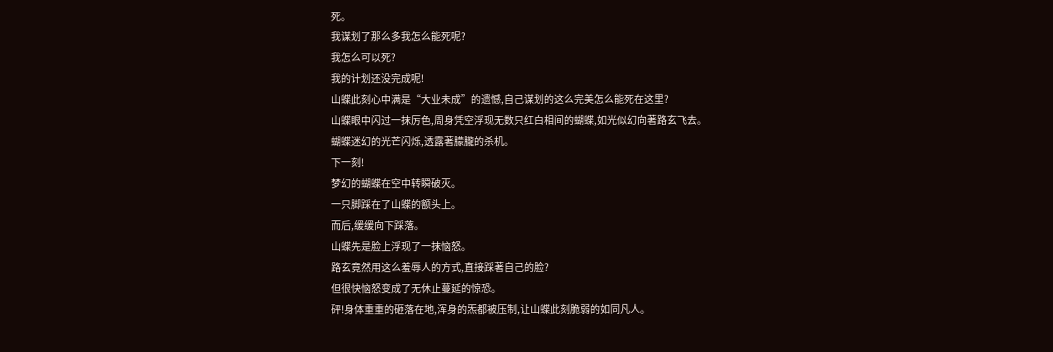死。
我谋划了那么多我怎么能死呢?
我怎么可以死?
我的计划还没完成呢!
山蝶此刻心中满是“大业未成”的遗憾,自己谋划的这么完美怎么能死在这里?
山蝶眼中闪过一抹厉色,周身凭空浮现无数只红白相间的蝴蝶,如光似幻向著路玄飞去。
蝴蝶迷幻的光芒闪烁,透露著朦朧的杀机。
下一刻!
梦幻的蝴蝶在空中转瞬破灭。
一只脚踩在了山蝶的额头上。
而后,缓缓向下踩落。
山蝶先是脸上浮现了一抹恼怒。
路玄竟然用这么羞辱人的方式,直接踩著自己的脸?
但很快恼怒变成了无休止蔓延的惊恐。
砰!身体重重的砸落在地,浑身的炁都被压制,让山蝶此刻脆弱的如同凡人。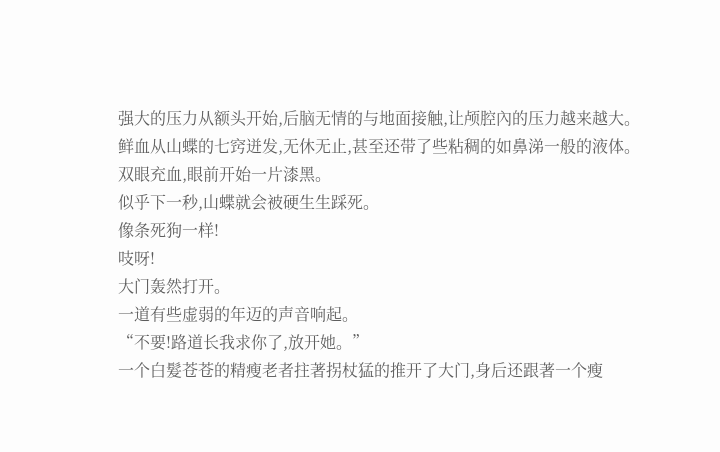强大的压力从额头开始,后脑无情的与地面接触,让颅腔內的压力越来越大。
鲜血从山蝶的七窍迸发,无休无止,甚至还带了些粘稠的如鼻涕一般的液体。
双眼充血,眼前开始一片漆黑。
似乎下一秒,山蝶就会被硬生生踩死。
像条死狗一样!
吱呀!
大门轰然打开。
一道有些虚弱的年迈的声音响起。
“不要!路道长我求你了,放开她。”
一个白髮苍苍的精瘦老者拄著拐杖猛的推开了大门,身后还跟著一个瘦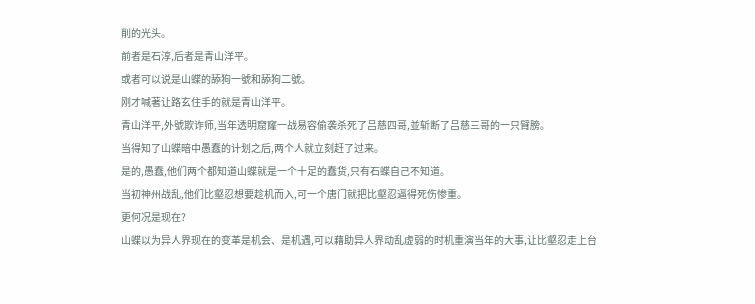削的光头。
前者是石淳,后者是青山洋平。
或者可以说是山蝶的舔狗一號和舔狗二號。
刚才喊著让路玄住手的就是青山洋平。
青山洋平,外號欺诈师,当年透明窟窿一战易容偷袭杀死了吕慈四哥,並斩断了吕慈三哥的一只臂膀。
当得知了山蝶暗中愚蠢的计划之后,两个人就立刻赶了过来。
是的,愚蠢,他们两个都知道山蝶就是一个十足的蠢货,只有石蝶自己不知道。
当初神州战乱,他们比壑忍想要趁机而入,可一个唐门就把比壑忍逼得死伤惨重。
更何况是现在?
山蝶以为异人界现在的变革是机会、是机遇,可以藉助异人界动乱虚弱的时机重演当年的大事,让比壑忍走上台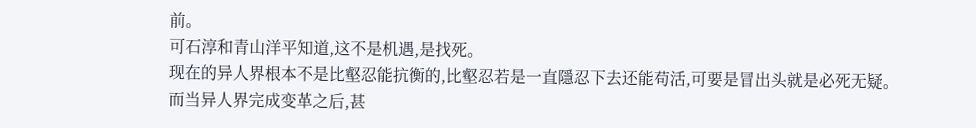前。
可石淳和青山洋平知道,这不是机遇,是找死。
现在的异人界根本不是比壑忍能抗衡的,比壑忍若是一直隱忍下去还能苟活,可要是冒出头就是必死无疑。
而当异人界完成变革之后,甚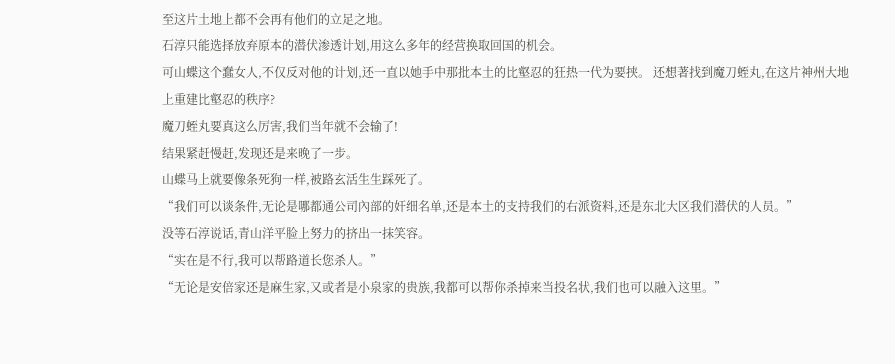至这片土地上都不会再有他们的立足之地。
石淳只能选择放弃原本的潜伏渗透计划,用这么多年的经营换取回国的机会。
可山蝶这个蠢女人,不仅反对他的计划,还一直以她手中那批本土的比壑忍的狂热一代为要挟。 还想著找到魔刀蛭丸,在这片神州大地上重建比壑忍的秩序?
魔刀蛭丸要真这么厉害,我们当年就不会输了!
结果紧赶慢赶,发现还是来晚了一步。
山蝶马上就要像条死狗一样,被路玄活生生踩死了。
“我们可以谈条件,无论是哪都通公司內部的奸细名单,还是本土的支持我们的右派资料,还是东北大区我们潜伏的人员。”
没等石淳说话,青山洋平脸上努力的挤出一抹笑容。
“实在是不行,我可以帮路道长您杀人。”
“无论是安倍家还是麻生家,又或者是小泉家的贵族,我都可以帮你杀掉来当投名状,我们也可以融入这里。”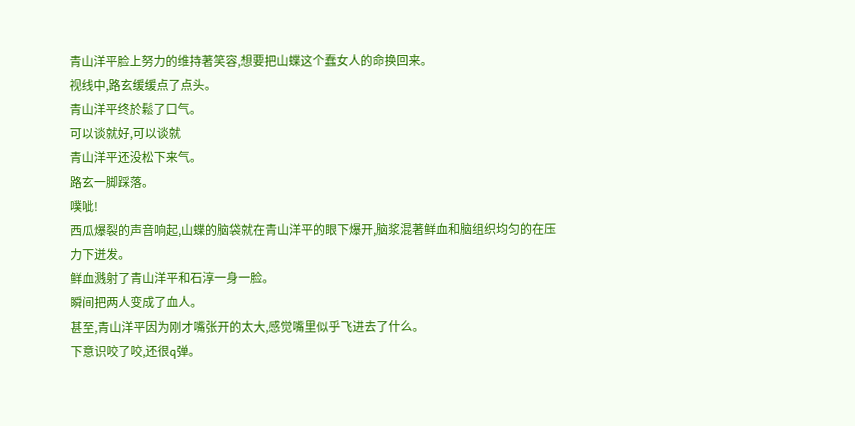青山洋平脸上努力的维持著笑容,想要把山蝶这个蠢女人的命换回来。
视线中,路玄缓缓点了点头。
青山洋平终於鬆了口气。
可以谈就好,可以谈就
青山洋平还没松下来气。
路玄一脚踩落。
噗呲!
西瓜爆裂的声音响起,山蝶的脑袋就在青山洋平的眼下爆开,脑浆混著鲜血和脑组织均匀的在压力下迸发。
鲜血溅射了青山洋平和石淳一身一脸。
瞬间把两人变成了血人。
甚至,青山洋平因为刚才嘴张开的太大,感觉嘴里似乎飞进去了什么。
下意识咬了咬,还很q弹。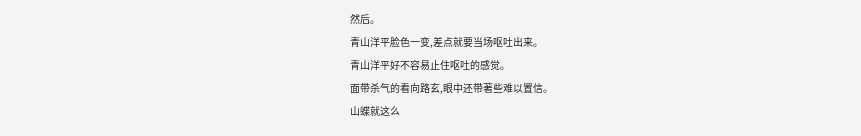然后。
青山洋平脸色一变,差点就要当场呕吐出来。
青山洋平好不容易止住呕吐的感觉。
面带杀气的看向路玄,眼中还带著些难以置信。
山蝶就这么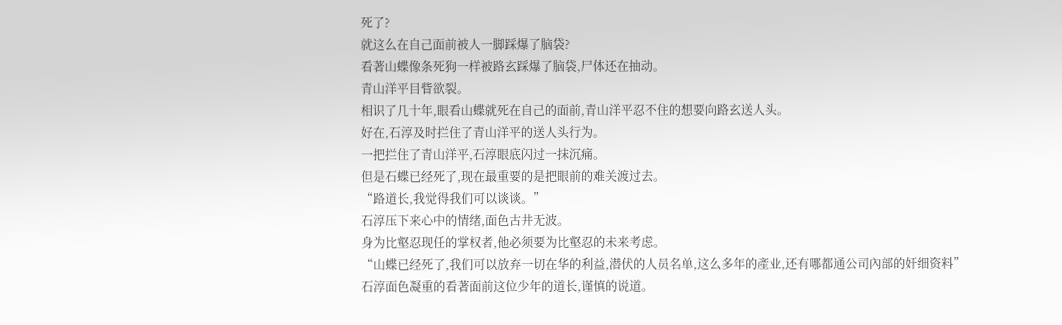死了?
就这么在自己面前被人一脚踩爆了脑袋?
看著山蝶像条死狗一样被路玄踩爆了脑袋,尸体还在抽动。
青山洋平目眥欲裂。
相识了几十年,眼看山蝶就死在自己的面前,青山洋平忍不住的想要向路玄送人头。
好在,石淳及时拦住了青山洋平的送人头行为。
一把拦住了青山洋平,石淳眼底闪过一抹沉痛。
但是石蝶已经死了,现在最重要的是把眼前的难关渡过去。
“路道长,我觉得我们可以谈谈。”
石淳压下来心中的情绪,面色古井无波。
身为比壑忍现任的掌权者,他必须要为比壑忍的未来考虑。
“山蝶已经死了,我们可以放弃一切在华的利益,潜伏的人员名单,这么多年的產业,还有哪都通公司內部的奸细资料”
石淳面色凝重的看著面前这位少年的道长,谨慎的说道。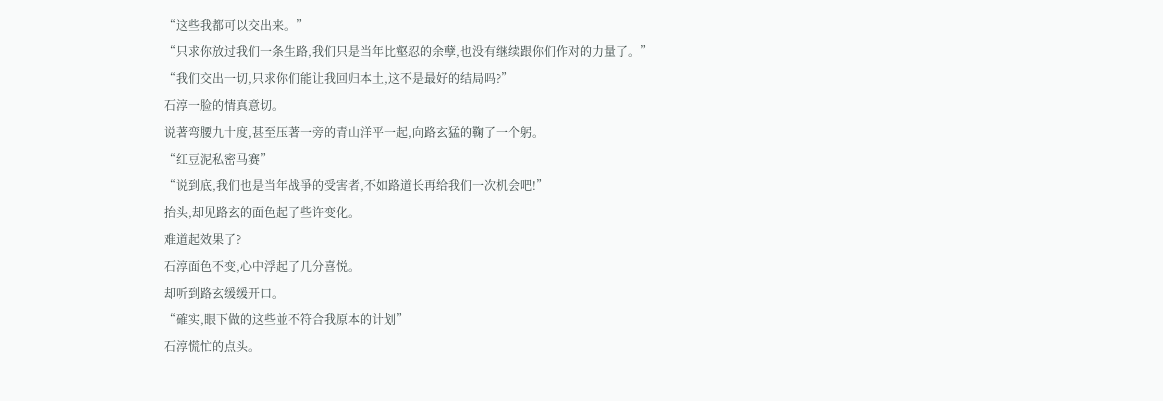“这些我都可以交出来。”
“只求你放过我们一条生路,我们只是当年比壑忍的余孽,也没有继续跟你们作对的力量了。”
“我们交出一切,只求你们能让我回归本土,这不是最好的结局吗?”
石淳一脸的情真意切。
说著弯腰九十度,甚至压著一旁的青山洋平一起,向路玄猛的鞠了一个躬。
“红豆泥私密马赛”
“说到底,我们也是当年战爭的受害者,不如路道长再给我们一次机会吧!”
抬头,却见路玄的面色起了些许变化。
难道起效果了?
石淳面色不变,心中浮起了几分喜悦。
却听到路玄缓缓开口。
“確实,眼下做的这些並不符合我原本的计划”
石淳慌忙的点头。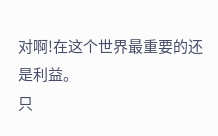对啊!在这个世界最重要的还是利益。
只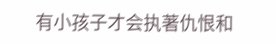有小孩子才会执著仇恨和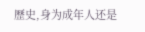歷史,身为成年人还是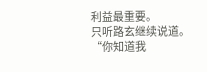利益最重要。
只听路玄继续说道。
“你知道我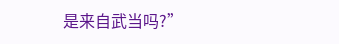是来自武当吗?”